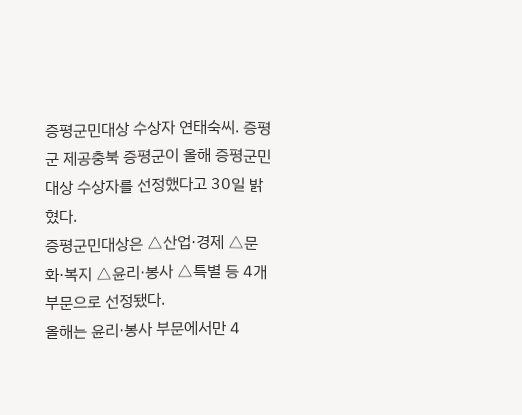증평군민대상 수상자 연태숙씨. 증평군 제공충북 증평군이 올해 증평군민대상 수상자를 선정했다고 30일 밝혔다.
증평군민대상은 △산업·경제 △문화·복지 △윤리·봉사 △특별 등 4개 부문으로 선정됐다.
올해는 윤리·봉사 부문에서만 4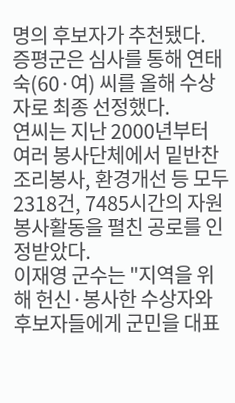명의 후보자가 추천됐다.
증평군은 심사를 통해 연태숙(60·여) 씨를 올해 수상자로 최종 선정했다.
연씨는 지난 2000년부터 여러 봉사단체에서 밑반찬 조리봉사, 환경개선 등 모두 2318건, 7485시간의 자원봉사활동을 펼친 공로를 인정받았다.
이재영 군수는 "지역을 위해 헌신·봉사한 수상자와 후보자들에게 군민을 대표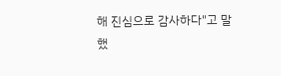해 진심으로 감사하다"고 말했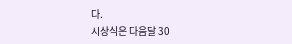다.
시상식은 다음달 30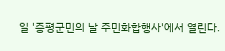일 '증평군민의 날 주민화합행사'에서 열린다.